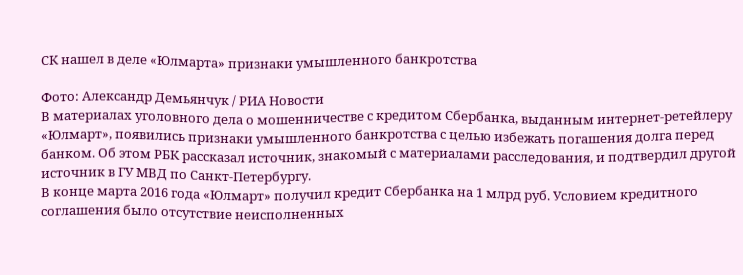СК нашел в деле «Юлмарта» признаки умышленного банкротства

Фото: Александр Демьянчук / РИА Новости
В материалах уголовного дела о мошенничестве с кредитом Сбербанка, выданным интернет-ретейлеру «Юлмарт», появились признаки умышленного банкротства с целью избежать погашения долга перед банком. Об этом РБК рассказал источник, знакомый с материалами расследования, и подтвердил другой источник в ГУ МВД по Санкт-Петербургу.
В конце марта 2016 года «Юлмарт» получил кредит Сбербанка на 1 млрд руб. Условием кредитного соглашения было отсутствие неисполненных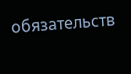обязательств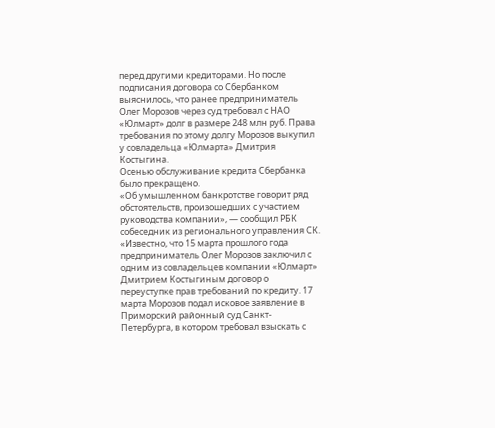перед другими кредиторами. Но после подписания договора со Сбербанком выяснилось, что ранее предприниматель Олег Морозов через суд требовал с НАО «Юлмарт» долг в размере 248 млн руб. Права требования по этому долгу Морозов выкупил у совладельца «Юлмарта» Дмитрия Костыгина.
Осенью обслуживание кредита Сбербанка было прекращено.
«Об умышленном банкротстве говорит ряд обстоятельств, произошедших с участием руководства компании», — сообщил РБК собеседник из регионального управления СК. «Известно, что 15 марта прошлого года предприниматель Олег Морозов заключил с одним из совладельцев компании «Юлмарт» Дмитрием Костыгиным договор о переуступке прав требований по кредиту. 17 марта Морозов подал исковое заявление в Приморский районный суд Санкт-Петербурга, в котором требовал взыскать с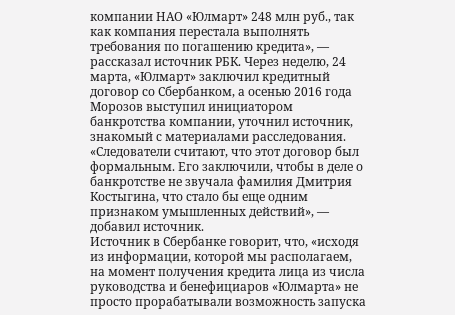компании НАО «Юлмарт» 248 млн руб., так как компания перестала выполнять требования по погашению кредита», — рассказал источник РБК. Через неделю, 24 марта, «Юлмарт» заключил кредитный договор со Сбербанком, а осенью 2016 года Морозов выступил инициатором банкротства компании, уточнил источник, знакомый с материалами расследования.
«Следователи считают, что этот договор был формальным. Его заключили, чтобы в деле о банкротстве не звучала фамилия Дмитрия Костыгина, что стало бы еще одним признаком умышленных действий», — добавил источник.
Источник в Сбербанке говорит, что, «исходя из информации, которой мы располагаем, на момент получения кредита лица из числа руководства и бенефициаров «Юлмарта» не просто прорабатывали возможность запуска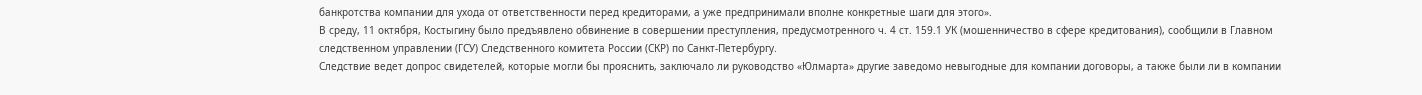банкротства компании для ухода от ответственности перед кредиторами, а уже предпринимали вполне конкретные шаги для этого».
В среду, 11 октября, Костыгину было предъявлено обвинение в совершении преступления, предусмотренного ч. 4 ст. 159.1 УК (мошенничество в сфере кредитования), сообщили в Главном следственном управлении (ГСУ) Следственного комитета России (СКР) по Санкт-Петербургу.
Следствие ведет допрос свидетелей, которые могли бы прояснить, заключало ли руководство «Юлмарта» другие заведомо невыгодные для компании договоры, а также были ли в компании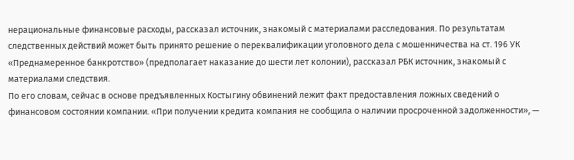нерациональные финансовые расходы, рассказал источник, знакомый с материалами расследования. По результатам следственных действий может быть принято решение о переквалификации уголовного дела с мошенничества на ст. 196 УК «Преднамеренное банкротство» (предполагает наказание до шести лет колонии), рассказал РБК источник, знакомый с материалами следствия.
По его словам, сейчас в основе предъявленных Костыгину обвинений лежит факт предоставления ложных сведений о финансовом состоянии компании. «При получении кредита компания не сообщила о наличии просроченной задолженности», —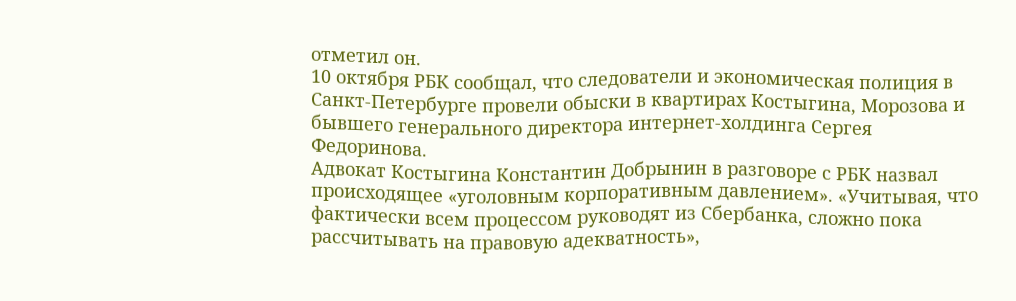отметил он.
10 октября РБК сообщал, что следователи и экономическая полиция в Санкт-Петербурге провели обыски в квартирах Костыгина, Морозова и бывшего генерального директора интернет-холдинга Сергея Федоринова.
Адвокат Костыгина Константин Добрынин в разговоре с РБК назвал происходящее «уголовным корпоративным давлением». «Учитывая, что фактически всем процессом руководят из Сбербанка, сложно пока рассчитывать на правовую адекватность»,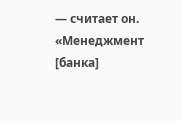— считает он. «Менеджмент [банка]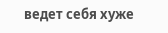ведет себя хуже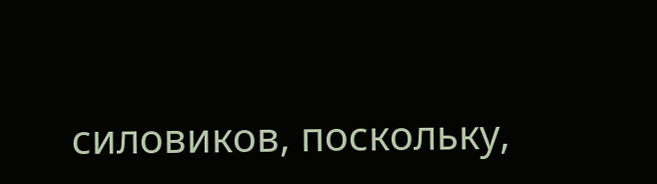силовиков, поскольку,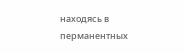находясь в перманентных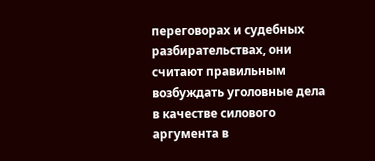переговорах и судебных разбирательствах, они считают правильным возбуждать уголовные дела в качестве силового аргумента в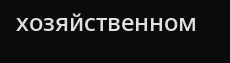хозяйственном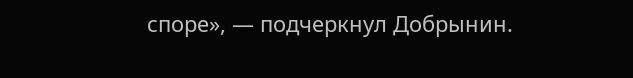споре», — подчеркнул Добрынин.